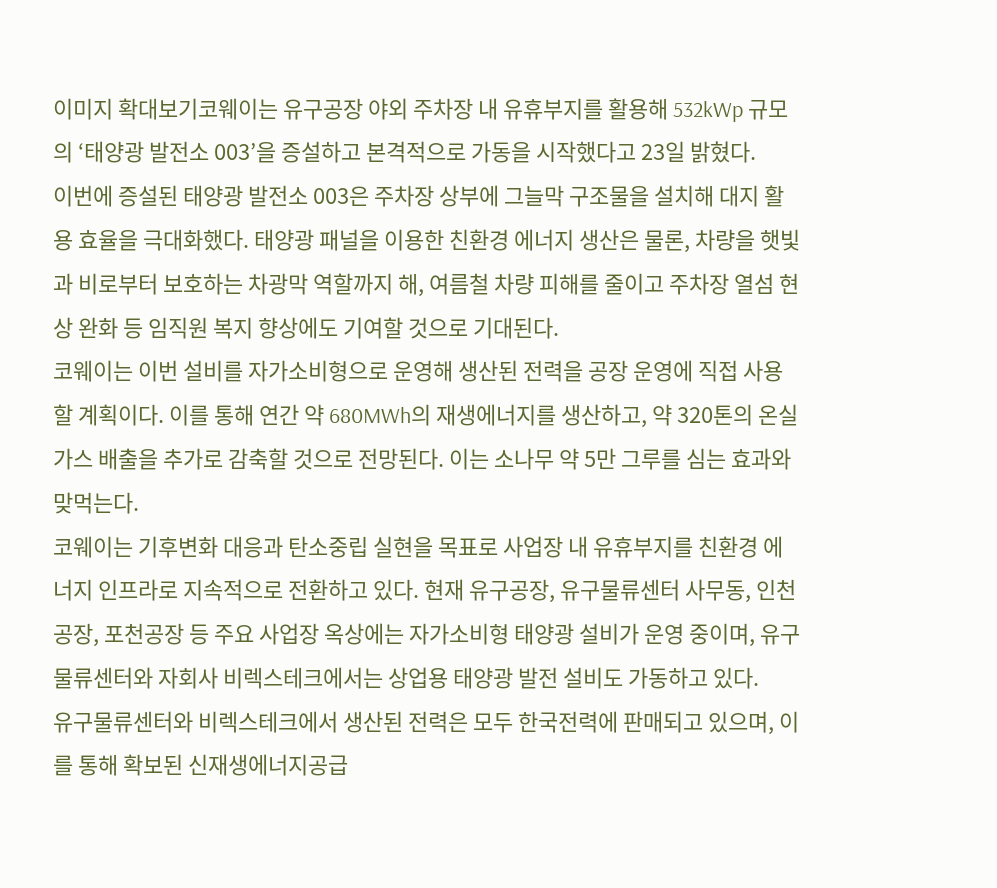이미지 확대보기코웨이는 유구공장 야외 주차장 내 유휴부지를 활용해 532kWp 규모의 ‘태양광 발전소 003’을 증설하고 본격적으로 가동을 시작했다고 23일 밝혔다.
이번에 증설된 태양광 발전소 003은 주차장 상부에 그늘막 구조물을 설치해 대지 활용 효율을 극대화했다. 태양광 패널을 이용한 친환경 에너지 생산은 물론, 차량을 햇빛과 비로부터 보호하는 차광막 역할까지 해, 여름철 차량 피해를 줄이고 주차장 열섬 현상 완화 등 임직원 복지 향상에도 기여할 것으로 기대된다.
코웨이는 이번 설비를 자가소비형으로 운영해 생산된 전력을 공장 운영에 직접 사용할 계획이다. 이를 통해 연간 약 680MWh의 재생에너지를 생산하고, 약 320톤의 온실가스 배출을 추가로 감축할 것으로 전망된다. 이는 소나무 약 5만 그루를 심는 효과와 맞먹는다.
코웨이는 기후변화 대응과 탄소중립 실현을 목표로 사업장 내 유휴부지를 친환경 에너지 인프라로 지속적으로 전환하고 있다. 현재 유구공장, 유구물류센터 사무동, 인천공장, 포천공장 등 주요 사업장 옥상에는 자가소비형 태양광 설비가 운영 중이며, 유구물류센터와 자회사 비렉스테크에서는 상업용 태양광 발전 설비도 가동하고 있다.
유구물류센터와 비렉스테크에서 생산된 전력은 모두 한국전력에 판매되고 있으며, 이를 통해 확보된 신재생에너지공급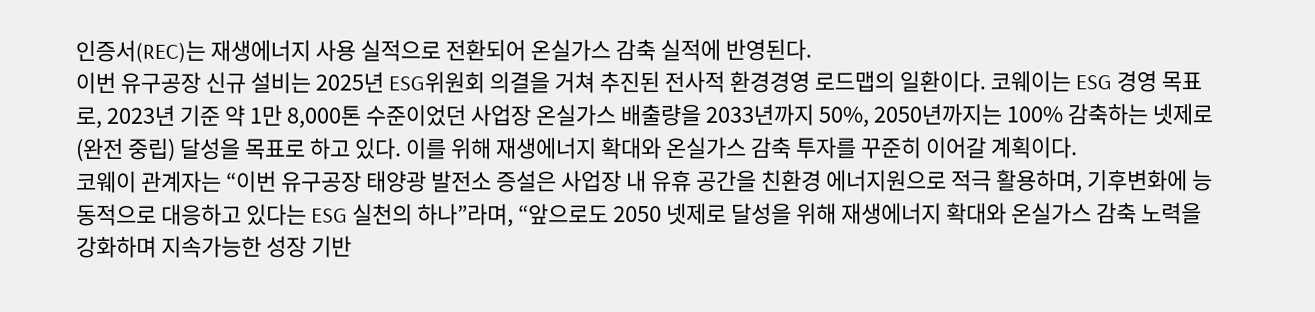인증서(REC)는 재생에너지 사용 실적으로 전환되어 온실가스 감축 실적에 반영된다.
이번 유구공장 신규 설비는 2025년 ESG위원회 의결을 거쳐 추진된 전사적 환경경영 로드맵의 일환이다. 코웨이는 ESG 경영 목표로, 2023년 기준 약 1만 8,000톤 수준이었던 사업장 온실가스 배출량을 2033년까지 50%, 2050년까지는 100% 감축하는 넷제로(완전 중립) 달성을 목표로 하고 있다. 이를 위해 재생에너지 확대와 온실가스 감축 투자를 꾸준히 이어갈 계획이다.
코웨이 관계자는 “이번 유구공장 태양광 발전소 증설은 사업장 내 유휴 공간을 친환경 에너지원으로 적극 활용하며, 기후변화에 능동적으로 대응하고 있다는 ESG 실천의 하나”라며, “앞으로도 2050 넷제로 달성을 위해 재생에너지 확대와 온실가스 감축 노력을 강화하며 지속가능한 성장 기반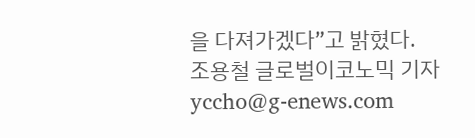을 다져가겠다”고 밝혔다.
조용철 글로벌이코노믹 기자 yccho@g-enews.com